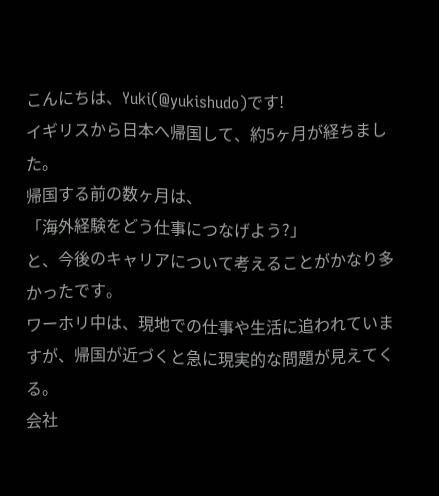こんにちは、Yuki(@yukishudo)です!
イギリスから日本へ帰国して、約5ヶ月が経ちました。
帰国する前の数ヶ月は、
「海外経験をどう仕事につなげよう?」
と、今後のキャリアについて考えることがかなり多かったです。
ワーホリ中は、現地での仕事や生活に追われていますが、帰国が近づくと急に現実的な問題が見えてくる。
会社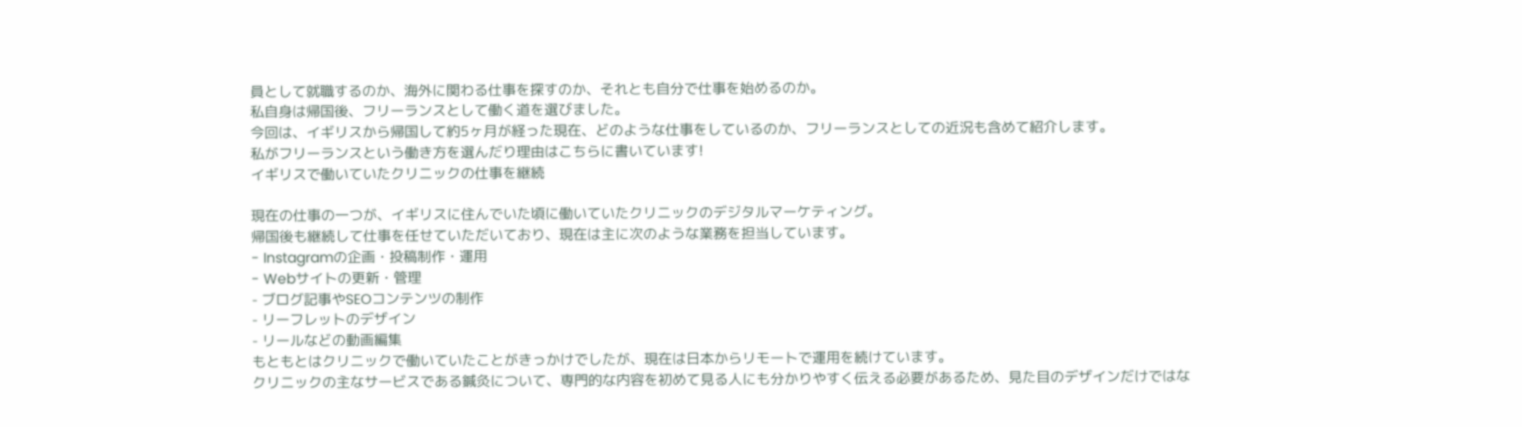員として就職するのか、海外に関わる仕事を探すのか、それとも自分で仕事を始めるのか。
私自身は帰国後、フリーランスとして働く道を選びました。
今回は、イギリスから帰国して約5ヶ月が経った現在、どのような仕事をしているのか、フリーランスとしての近況も含めて紹介します。
私がフリーランスという働き方を選んだり理由はこちらに書いています!
イギリスで働いていたクリニックの仕事を継続

現在の仕事の一つが、イギリスに住んでいた頃に働いていたクリニックのデジタルマーケティング。
帰国後も継続して仕事を任せていただいており、現在は主に次のような業務を担当しています。
- Instagramの企画・投稿制作・運用
- Webサイトの更新・管理
- ブログ記事やSEOコンテンツの制作
- リーフレットのデザイン
- リールなどの動画編集
もともとはクリニックで働いていたことがきっかけでしたが、現在は日本からリモートで運用を続けています。
クリニックの主なサービスである鍼灸について、専門的な内容を初めて見る人にも分かりやすく伝える必要があるため、見た目のデザインだけではな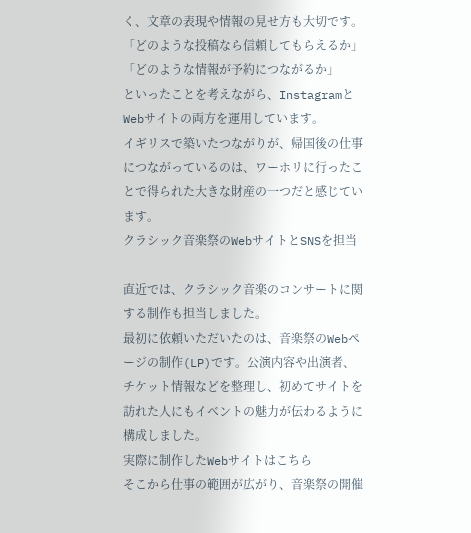く、文章の表現や情報の見せ方も大切です。
「どのような投稿なら信頼してもらえるか」
「どのような情報が予約につながるか」
といったことを考えながら、InstagramとWebサイトの両方を運用しています。
イギリスで築いたつながりが、帰国後の仕事につながっているのは、ワーホリに行ったことで得られた大きな財産の一つだと感じています。
クラシック音楽祭のWebサイトとSNSを担当

直近では、クラシック音楽のコンサートに関する制作も担当しました。
最初に依頼いただいたのは、音楽祭のWebページの制作(LP)です。公演内容や出演者、チケット情報などを整理し、初めてサイトを訪れた人にもイベントの魅力が伝わるように構成しました。
実際に制作したWebサイトはこちら
そこから仕事の範囲が広がり、音楽祭の開催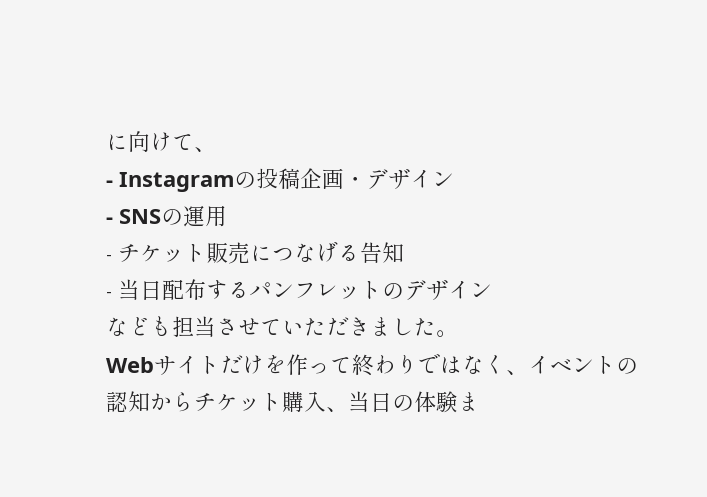に向けて、
- Instagramの投稿企画・デザイン
- SNSの運用
- チケット販売につなげる告知
- 当日配布するパンフレットのデザイン
なども担当させていただきました。
Webサイトだけを作って終わりではなく、イベントの認知からチケット購入、当日の体験ま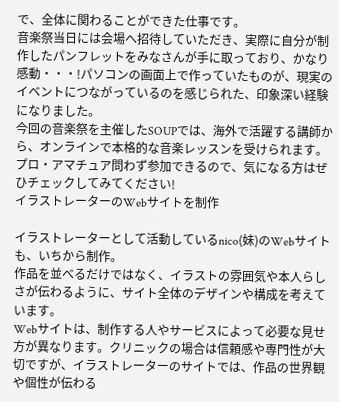で、全体に関わることができた仕事です。
音楽祭当日には会場へ招待していただき、実際に自分が制作したパンフレットをみなさんが手に取っており、かなり感動・・・!パソコンの画面上で作っていたものが、現実のイベントにつながっているのを感じられた、印象深い経験になりました。
今回の音楽祭を主催したSOUPでは、海外で活躍する講師から、オンラインで本格的な音楽レッスンを受けられます。プロ・アマチュア問わず参加できるので、気になる方はぜひチェックしてみてください!
イラストレーターのWebサイトを制作

イラストレーターとして活動しているnico(妹)のWebサイトも、いちから制作。
作品を並べるだけではなく、イラストの雰囲気や本人らしさが伝わるように、サイト全体のデザインや構成を考えています。
Webサイトは、制作する人やサービスによって必要な見せ方が異なります。クリニックの場合は信頼感や専門性が大切ですが、イラストレーターのサイトでは、作品の世界観や個性が伝わる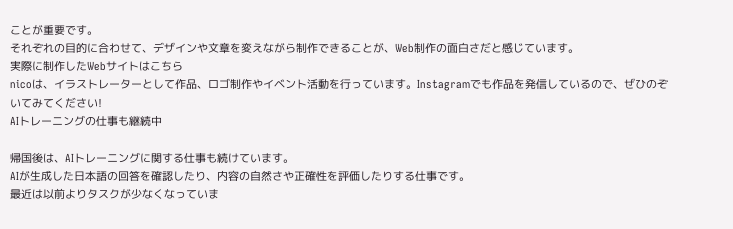ことが重要です。
それぞれの目的に合わせて、デザインや文章を変えながら制作できることが、Web制作の面白さだと感じています。
実際に制作したWebサイトはこちら
nicoは、イラストレーターとして作品、ロゴ制作やイベント活動を行っています。Instagramでも作品を発信しているので、ぜひのぞいてみてください!
AIトレーニングの仕事も継続中

帰国後は、AIトレーニングに関する仕事も続けています。
AIが生成した日本語の回答を確認したり、内容の自然さや正確性を評価したりする仕事です。
最近は以前よりタスクが少なくなっていま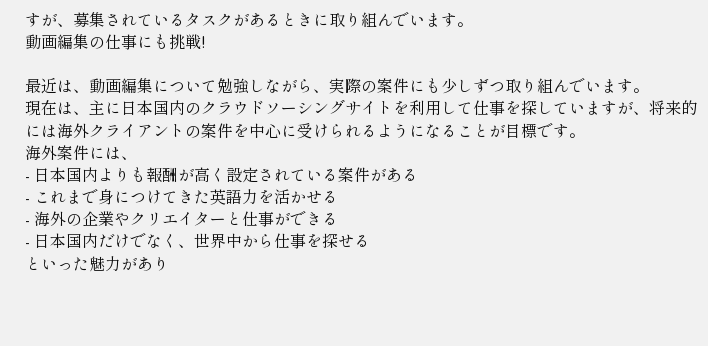すが、募集されているタスクがあるときに取り組んでいます。
動画編集の仕事にも挑戦!

最近は、動画編集について勉強しながら、実際の案件にも少しずつ取り組んでいます。
現在は、主に日本国内のクラウドソーシングサイトを利用して仕事を探していますが、将来的には海外クライアントの案件を中心に受けられるようになることが目標です。
海外案件には、
- 日本国内よりも報酬が高く設定されている案件がある
- これまで身につけてきた英語力を活かせる
- 海外の企業やクリエイターと仕事ができる
- 日本国内だけでなく、世界中から仕事を探せる
といった魅力があり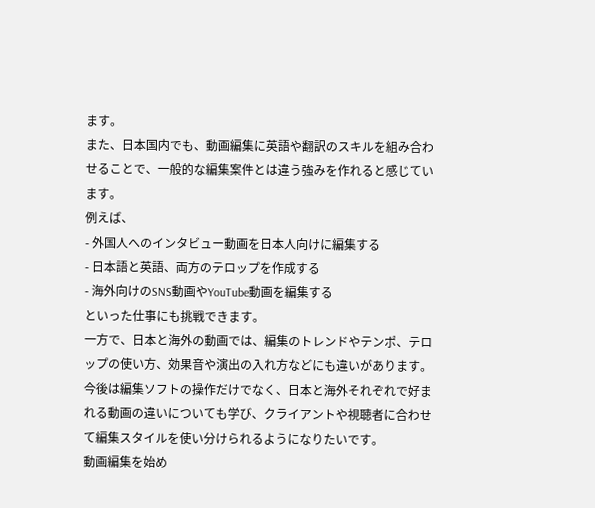ます。
また、日本国内でも、動画編集に英語や翻訳のスキルを組み合わせることで、一般的な編集案件とは違う強みを作れると感じています。
例えば、
- 外国人へのインタビュー動画を日本人向けに編集する
- 日本語と英語、両方のテロップを作成する
- 海外向けのSNS動画やYouTube動画を編集する
といった仕事にも挑戦できます。
一方で、日本と海外の動画では、編集のトレンドやテンポ、テロップの使い方、効果音や演出の入れ方などにも違いがあります。
今後は編集ソフトの操作だけでなく、日本と海外それぞれで好まれる動画の違いについても学び、クライアントや視聴者に合わせて編集スタイルを使い分けられるようになりたいです。
動画編集を始め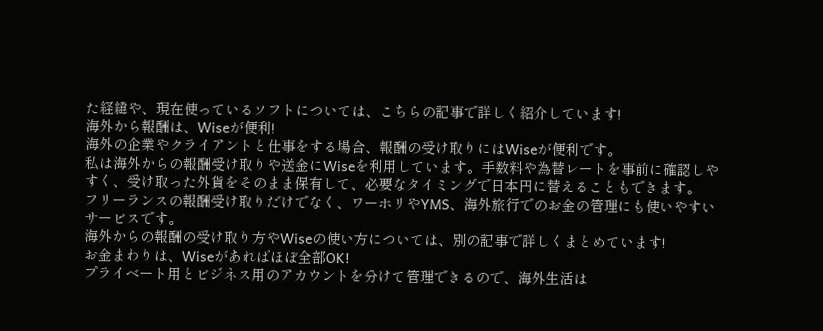た経緯や、現在使っているソフトについては、こちらの記事で詳しく紹介しています!
海外から報酬は、Wiseが便利!
海外の企業やクライアントと仕事をする場合、報酬の受け取りにはWiseが便利です。
私は海外からの報酬受け取りや送金にWiseを利用しています。手数料や為替レートを事前に確認しやすく、受け取った外貨をそのまま保有して、必要なタイミングで日本円に替えることもできます。
フリーランスの報酬受け取りだけでなく、ワーホリやYMS、海外旅行でのお金の管理にも使いやすいサービスです。
海外からの報酬の受け取り方やWiseの使い方については、別の記事で詳しくまとめています!
お金まわりは、Wiseがあればほぼ全部OK!
プライベート用とビジネス用のアカウントを分けて管理できるので、海外生活は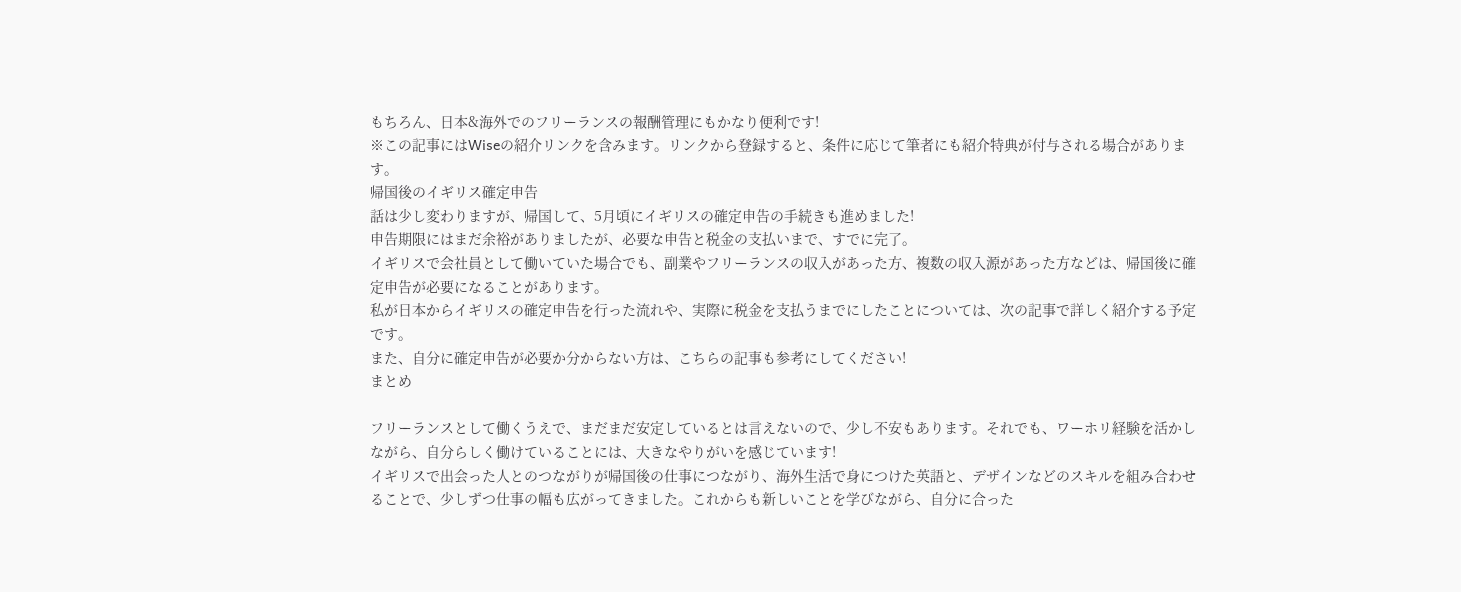もちろん、日本&海外でのフリーランスの報酬管理にもかなり便利です!
※この記事にはWiseの紹介リンクを含みます。リンクから登録すると、条件に応じて筆者にも紹介特典が付与される場合があります。
帰国後のイギリス確定申告
話は少し変わりますが、帰国して、5月頃にイギリスの確定申告の手続きも進めました!
申告期限にはまだ余裕がありましたが、必要な申告と税金の支払いまで、すでに完了。
イギリスで会社員として働いていた場合でも、副業やフリーランスの収入があった方、複数の収入源があった方などは、帰国後に確定申告が必要になることがあります。
私が日本からイギリスの確定申告を行った流れや、実際に税金を支払うまでにしたことについては、次の記事で詳しく紹介する予定です。
また、自分に確定申告が必要か分からない方は、こちらの記事も参考にしてください!
まとめ

フリーランスとして働くうえで、まだまだ安定しているとは言えないので、少し不安もあります。それでも、ワーホリ経験を活かしながら、自分らしく働けていることには、大きなやりがいを感じています!
イギリスで出会った人とのつながりが帰国後の仕事につながり、海外生活で身につけた英語と、デザインなどのスキルを組み合わせることで、少しずつ仕事の幅も広がってきました。これからも新しいことを学びながら、自分に合った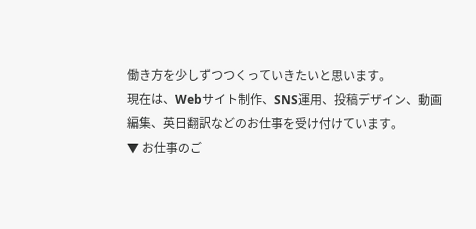働き方を少しずつつくっていきたいと思います。
現在は、Webサイト制作、SNS運用、投稿デザイン、動画編集、英日翻訳などのお仕事を受け付けています。
▼ お仕事のご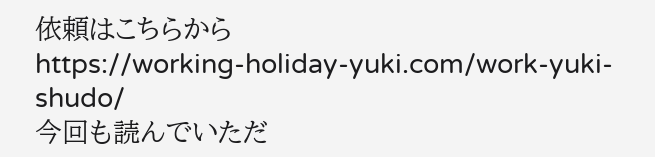依頼はこちらから
https://working-holiday-yuki.com/work-yuki-shudo/
今回も読んでいただ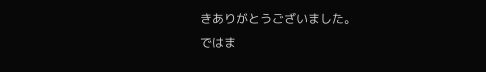きありがとうございました。
ではま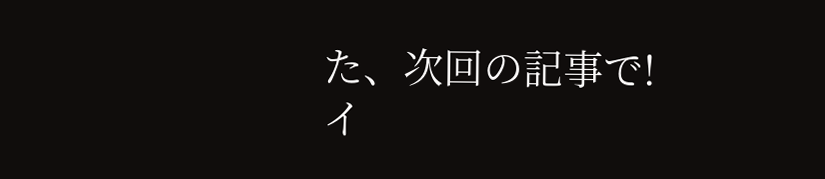た、次回の記事で!
イ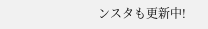ンスタも更新中!